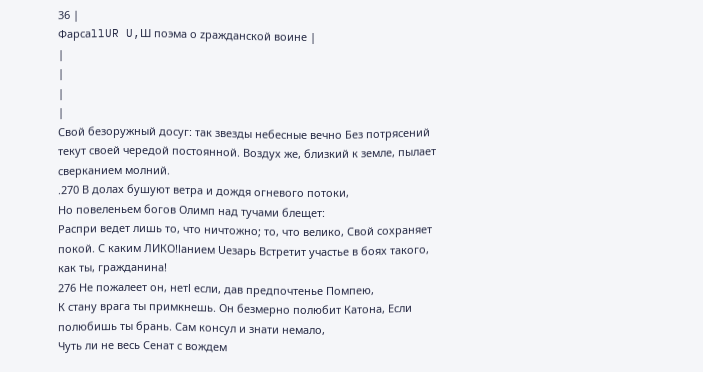36 |
ФарсаllUR U,Ш поэма о zражданской воине |
|
|
|
|
Свой безоружный досуг: так звезды небесные вечно Без потрясений текут своей чередой постоянной. Воздух же, близкий к земле, пылает сверканием молний.
.270 В долах бушуют ветра и дождя огневого потоки,
Но повеленьем богов Олимп над тучами блещет:
Распри ведет лишь то, что ничтожно; то, что велико, Свой сохраняет покой. С каким ЛИКО!lанием Uезарь Встретит участье в боях такого, как ты, гражданина!
276 Не пожалеет он, нетl если, дав предпочтенье Помпею,
К стану врага ты примкнешь. Он безмерно полюбит Катона, Если полюбишь ты брань. Сам консул и знати немало,
Чуть ли не весь Сенат с вождем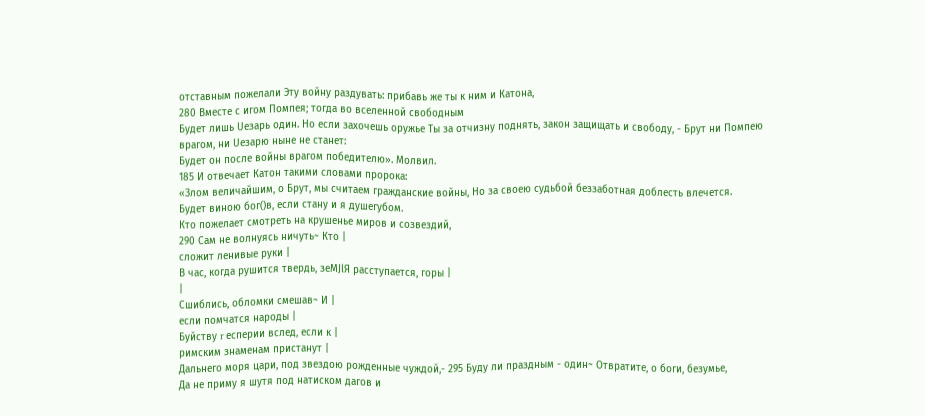отставным пожелали Эту войну раздувать: прибавь же ты к ним и Катона,
280 Вместе с игом Помпея; тогда во вселенной свободным
Будет лишь Uезарь один. Но если захочешь оружье Ты за отчизну поднять, закон защищать и свободу, - Брут ни Помпею врагом, ни Uезарю ныне не станет:
Будет он после войны врагом победителю». Молвил.
185 И отвечает Катон такими словами пророка:
«Злом величайшим, о Брут, мы считаем гражданские войны, Но за своею судьбой беззаботная доблесть влечется.
Будет виною бог()в, если стану и я душегубом.
Кто пожелает смотреть на крушенье миров и созвездий,
290 Сам не волнуясь ничуть~ Кто |
сложит ленивые руки |
В час, когда рушится твердь, зеМJlЯ расступается, горы |
|
Сшиблись, обломки смешав~ И |
если помчатся народы |
Буйству r есперии вслед, если к |
римским знаменам пристанут |
Дальнего моря цари, под звездою рожденные чуждой,- 295 Буду ли праздным - один~ Отвратите, о боги, безумье,
Да не приму я шутя под натиском дагов и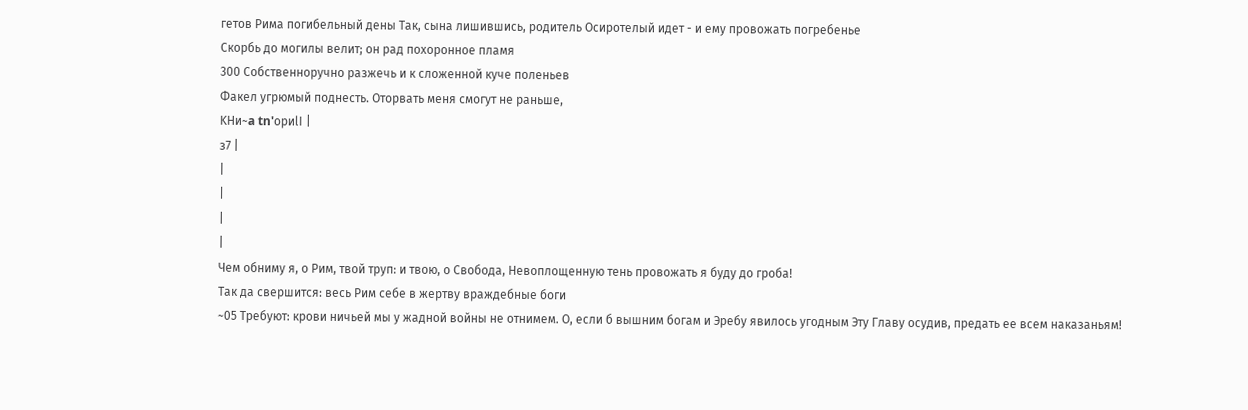гетов Рима погибельный дены Так, сына лишившись, родитель Осиротелый идет - и ему провожать погребенье
Скорбь до могилы велит; он рад похоронное пламя
300 Собственноручно разжечь и к сложенной куче поленьев
Факел угрюмый поднесть. Оторвать меня смогут не раньше,
KHи~a tn'ориlI |
з7 |
|
|
|
|
Чем обниму я, о Рим, твой труп: и твою, о Свобода, Невоплощенную тень провожать я буду до гроба!
Так да свершится: весь Рим себе в жертву враждебные боги
~05 Требуют: крови ничьей мы у жадной войны не отнимем. О, если б вышним богам и Эребу явилось угодным Эту Главу осудив, предать ее всем наказаньям!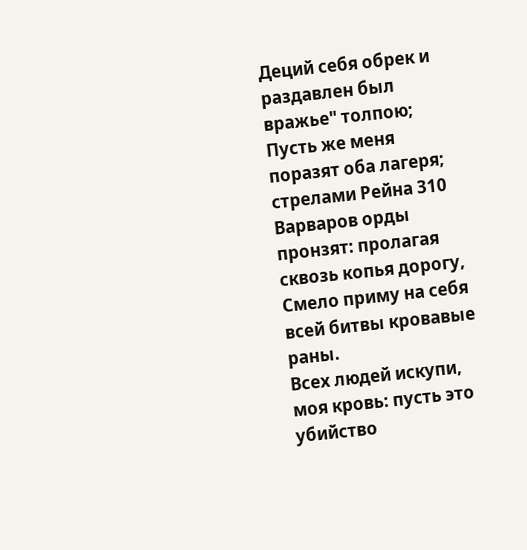Деций себя обрек и раздавлен был вражье" толпою;
Пусть же меня поразят оба лагеря; стрелами Рейна 310 Варваров орды пронзят: пролагая сквозь копья дорогу,
Смело приму на себя всей битвы кровавые раны.
Всех людей искупи, моя кровь: пусть это убийство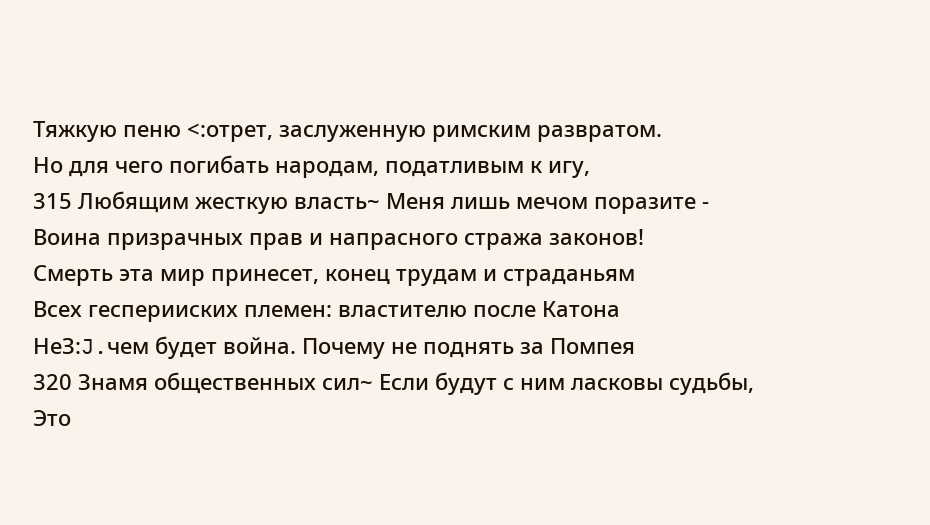Тяжкую пеню <:отрет, заслуженную римским развратом.
Но для чего погибать народам, податливым к игу,
315 Любящим жесткую власть~ Меня лишь мечом поразите -
Воина призрачных прав и напрасного стража законов!
Смерть эта мир принесет, конец трудам и страданьям
Всех гесперииских племен: властителю после Катона
НеЗ:J.чем будет война. Почему не поднять за Помпея
320 Знамя общественных сил~ Если будут с ним ласковы судьбы,
Это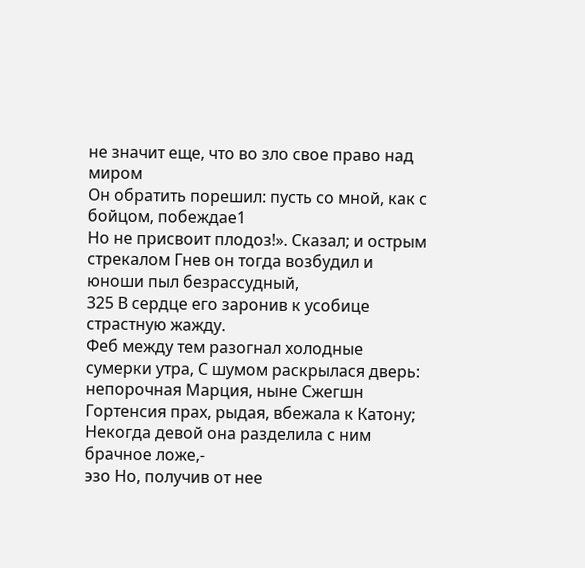не значит еще, что во зло свое право над миром
Он обратить порешил: пусть со мной, как с бойцом, побеждае1
Но не присвоит плодоз!». Сказал; и острым стрекалом Гнев он тогда возбудил и юноши пыл безрассудный,
325 В сердце его заронив к усобице страстную жажду.
Феб между тем разогнал холодные сумерки утра, С шумом раскрылася дверь: непорочная Марция, ныне Сжегшн Гортенсия прах, рыдая, вбежала к Катону; Некогда девой она разделила с ним брачное ложе,-
эзо Но, получив от нее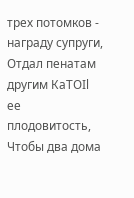трех потомков - награду супруги, Отдал пенатам другим КаТОIl ее плодовитость,
Чтобы два дома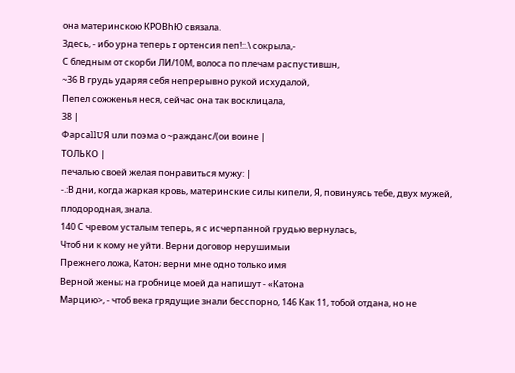она материнскою КРОВhЮ связала.
Здесь, - ибо урна теперь r ортенсия пеп!::.\ сокрыла,-
С бледным от скорби ЛИ/10М, волоса по плечам распустившн,
~З6 В грудь ударяя себя непрерывно рукой исхудалой,
Пепел сожженья неся, сейчас она так восклицала,
38 |
ФарсаllUЯ uли поэма о ~ражданс/(ои воине |
ТОЛЬКО |
печалью своей желая понравиться мужу: |
-.:В дни, когда жаркая кровь, материнские силы кипели, Я, повинуясь тебе, двух мужей, плодородная, знала.
140 С чревом усталым теперь, я с исчерпанной грудью вернулась,
Чтоб ни к кому не уйти. Верни договор нерушимыи
Прежнего ложа, Катон; верни мне одно только имя
Верной жены; на гробнице моей да напишут - «Катона
Марцию>, - чтоб века грядущие знали бесспорно, 146 Как 11, тобой отдана, но не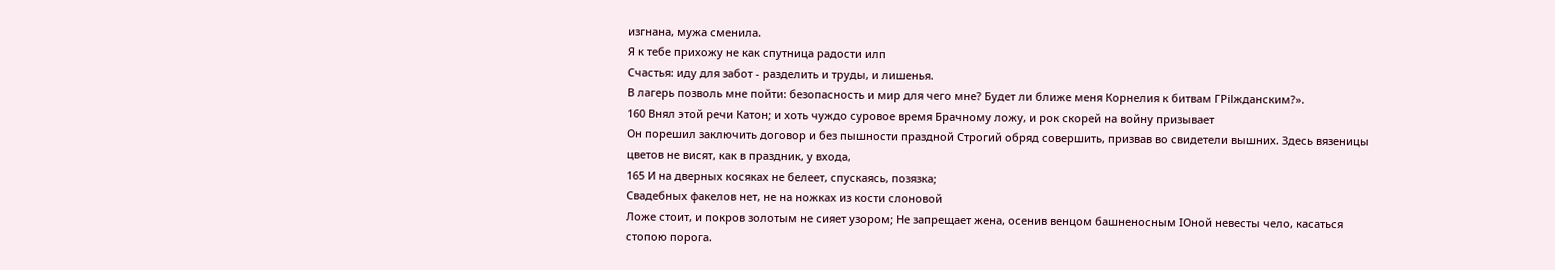изгнана, мужа сменила.
Я к тебе прихожу не как спутница радости илп
Счастья: иду для забот - разделить и труды, и лишенья.
В лагерь позволь мне пойти: безопасность и мир для чего мне? Будет ли ближе меня Корнелия к битвам ГРilжданским?».
160 Внял этой речи Катон; и хоть чуждо суровое время Брачному ложу, и рок скорей на войну призывает
Он порешил заключить договор и без пышности праздной Строгий обряд совершить, призвав во свидетели вышних. Здесь вязеницы цветов не висят, как в праздник, у входа,
165 И на дверных косяках не белеет, спускаясь, позязка;
Свадебных факелов нет, не на ножках из кости слоновой
Ложе стоит, и покров золотым не сияет узором; Не запрещает жена, осенив венцом башненосным IОной невесты чело, касаться стопою порога.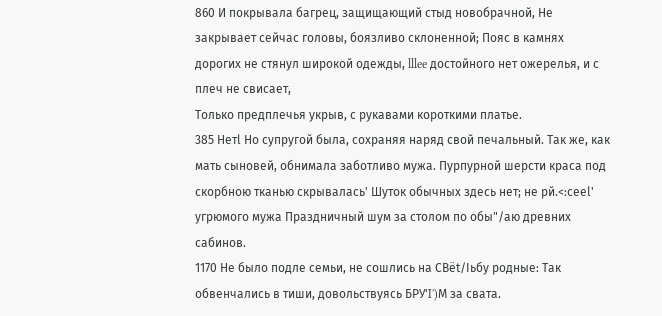860 И покрывала багрец, защищающий стыд новобрачной, Не закрывает сейчас головы, боязливо склоненной; Пояс в камнях дорогих не стянул широкой одежды, lllee достойного нет ожерелья, и с плеч не свисает,
Только предплечья укрыв, с рукавами короткими платье.
385 Нетl Но супругой была, сохраняя наряд свой печальный. Так же, как мать сыновей, обнимала заботливо мужа. Пурпурной шерсти краса под скорбною тканью скрывалась' Шуток обычных здесь нет; не рй.<:сееl' угрюмого мужа Праздничный шум за столом по обы"/аю древних сабинов.
1170 Не было подле семьи, не сошлись на СВёt/Iьбу родные: Так обвенчались в тиши, довольствуясь БРУ'I')М за свата.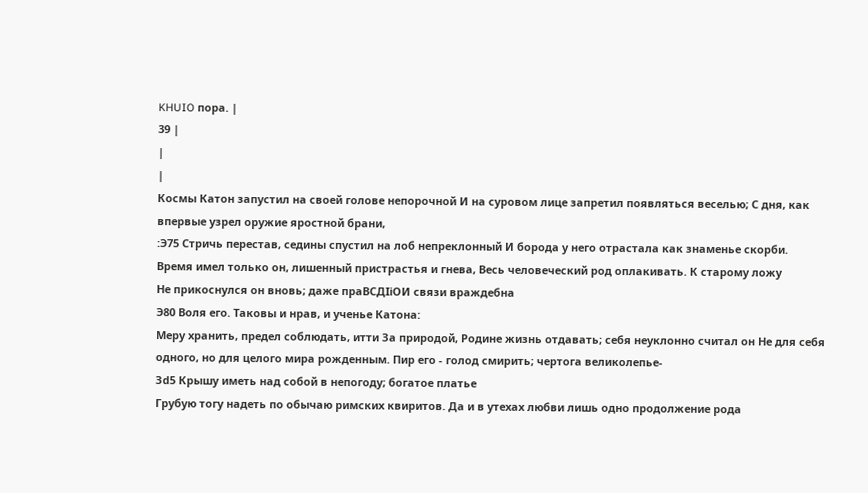KHUIO пора. |
39 |
|
|
Космы Катон запустил на своей голове непорочной И на суровом лице запретил появляться веселью; С дня, как впервые узрел оружие яростной брани,
:Э75 Стричь перестав, седины спустил на лоб непреклонный И борода у него отрастала как знаменье скорби.
Время имел только он, лишенный пристрастья и гнева, Весь человеческий род оплакивать. К старому ложу
Не прикоснулся он вновь; даже праВСДIiОИ связи враждебна
Э80 Воля его. Таковы и нрав, и ученье Катона:
Меру хранить, предел соблюдать, итти За природой, Родине жизнь отдавать; себя неуклонно считал он Не для себя одного, но для целого мира рожденным. Пир его - голод смирить; чертога великолепье-
Зd5 Крышу иметь над собой в непогоду; богатое платье
Грубую тогу надеть по обычаю римских квиритов. Да и в утехах любви лишь одно продолжение рода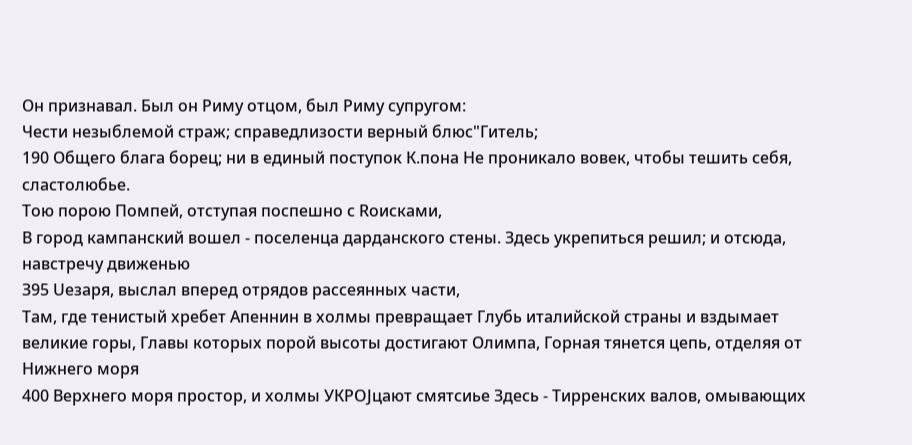Он признавал. Был он Риму отцом, был Риму супругом:
Чести незыблемой страж; справедлизости верный блюс"Гитель;
190 Общего блага борец; ни в единый поступок К.пона Не проникало вовек, чтобы тешить себя, сластолюбье.
Тою порою Помпей, отступая поспешно с Rоисками,
В город кампанский вошел - поселенца дарданского стены. Здесь укрепиться решил; и отсюда, навстречу движенью
З95 Uезаря, выслал вперед отрядов рассеянных части,
Там, где тенистый хребет Апеннин в холмы превращает Глубь италийской страны и вздымает великие горы, Главы которых порой высоты достигают Олимпа, Горная тянется цепь, отделяя от Нижнего моря
400 Верхнего моря простор, и холмы УКРOJцают смятсиье Здесь - Тирренских валов, омывающих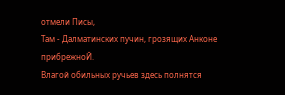отмели Писы,
Там - Далматинских пучин, грозящих Анконе прибрежноЙ.
Влагой обильных ручьев здесь полнятся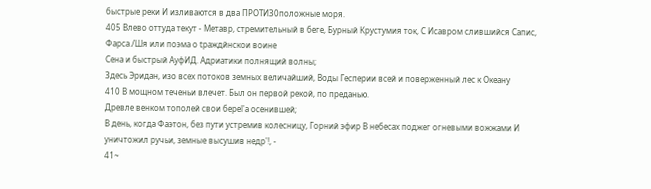быстрые реки И изливаются в два ПРОТИЗ0положные моря.
405 Влево оттуда текут - Метавр, стремительный в беге, Бурный Крустумия ток, С Исавром слившийся Сапис,
Фарса./Шя или поэма о tраждйнскои воине
Сена и быстрый АуфИД. Адриатики полнящий волны;
Здесь Эридан, изо всех потоков земных величайший, Воды Гесперии всей и поверженный лес к Океану
410 В мощном теченьи влечет. Был он первой рекой, по преданью.
Древле венком тополей свои береl'а осенившей;
В день, когда Фаэтон, без пути устремив колесницу, Горний эфир В небесах поджег огневыми вожжами И уничтожил ручьи, земные высушив недр'!, -
41~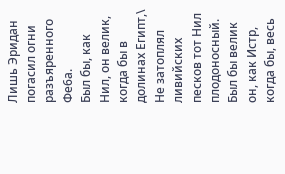Лишь Эридан погасил огни разъяренного Фе6а.
Был бы, как Нил, он велик, когда бы в долинах Египт,\ Не затоплял ливийских песков тот Нил плодоносный. Был бы велик он, как Истр, когда бы, весь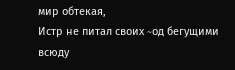мир обтекая,
Истр не питал своих ~oд бегущими всюду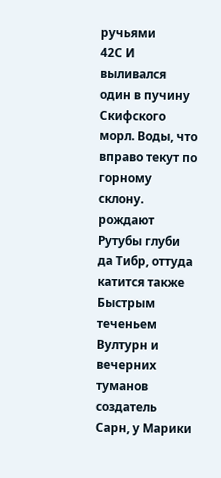ручьями
42С И выливался один в пучину Скифского морл. Воды, что вправо текут по горному склону. рождают Рутубы глуби да Тибр, оттуда катится также
Быстрым теченьем Вултурн и вечерних туманов создатель
Сарн, у Марики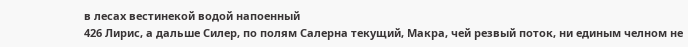в лесах вестинекой водой напоенный
426 Лирис, а дальше Силер, по полям Салерна текущий, Макра, чей резвый поток, ни единым челном не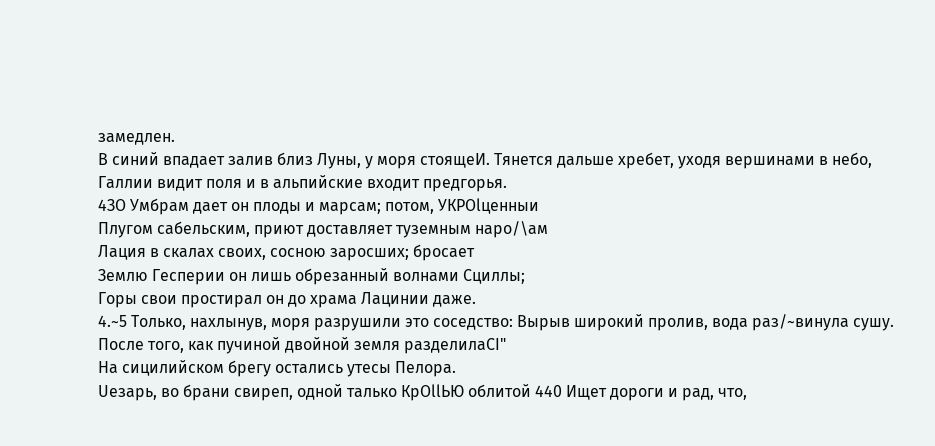замедлен.
В синий впадает залив близ Луны, у моря стоящеИ. Тянется дальше хребет, уходя вершинами в небо, Галлии видит поля и в альпийские входит предгорья.
4ЗО Умбрам дает он плоды и марсам; потом, УКРОlценныи
Плугом сабельским, приют доставляет туземным наро/\ам
Лация в скалах своих, сосною заросших; бросает
Землю Гесперии он лишь обрезанный волнами Сциллы;
Горы свои простирал он до храма Лацинии даже.
4.~5 Только, нахлынув, моря разрушили это соседство: Вырыв широкий пролив, вода раз/~винула сушу.
После того, как пучиной двойной земля разделилаCI"
На сицилийском брегу остались утесы Пелора.
Uезарь, во брани свиреп, одной талько КрОllЬЮ облитой 440 Ищет дороги и рад, что,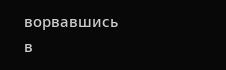ворвавшись в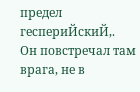предел геспериЙскиЙ,.
Он повстречал там врага, не в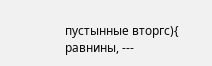пустынные вторгс){ равнины, ---